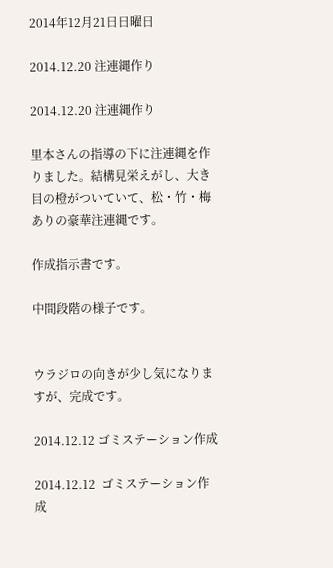2014年12月21日日曜日

2014.12.20 注連縄作り

2014.12.20 注連縄作り

里本さんの指導の下に注連縄を作りました。結構見栄えがし、大き目の橙がついていて、松・竹・梅ありの豪華注連縄です。

作成指示書です。

中間段階の様子です。


ウラジロの向きが少し気になりますが、完成です。

2014.12.12 ゴミステーション作成

2014.12.12  ゴミステーション作成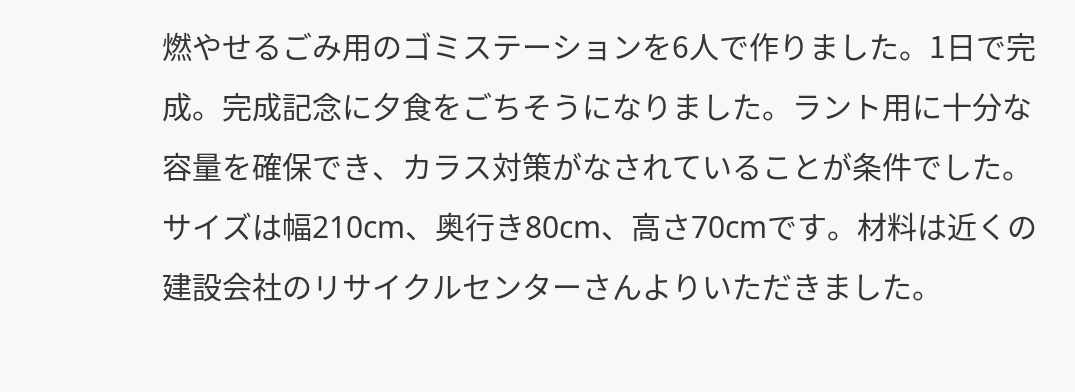燃やせるごみ用のゴミステーションを6人で作りました。1日で完成。完成記念に夕食をごちそうになりました。ラント用に十分な容量を確保でき、カラス対策がなされていることが条件でした。
サイズは幅210cm、奥行き80cm、高さ70cmです。材料は近くの建設会社のリサイクルセンターさんよりいただきました。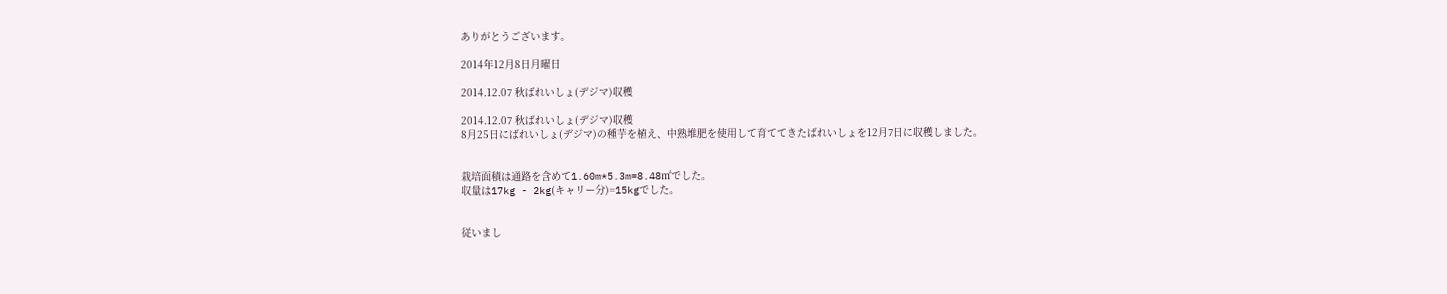ありがとうございます。

2014年12月8日月曜日

2014.12.07 秋ばれいしょ(デジマ)収穫

2014.12.07 秋ばれいしょ(デジマ)収穫
8月25日にばれいしょ(デジマ)の種芋を植え、中熟堆肥を使用して育ててきたばれいしょを12月7日に収穫しました。


栽培面積は通路を含めて1.60m*5.3m=8.48㎡でした。
収量は17kg - 2kg(キャリー分)=15kgでした。


従いまし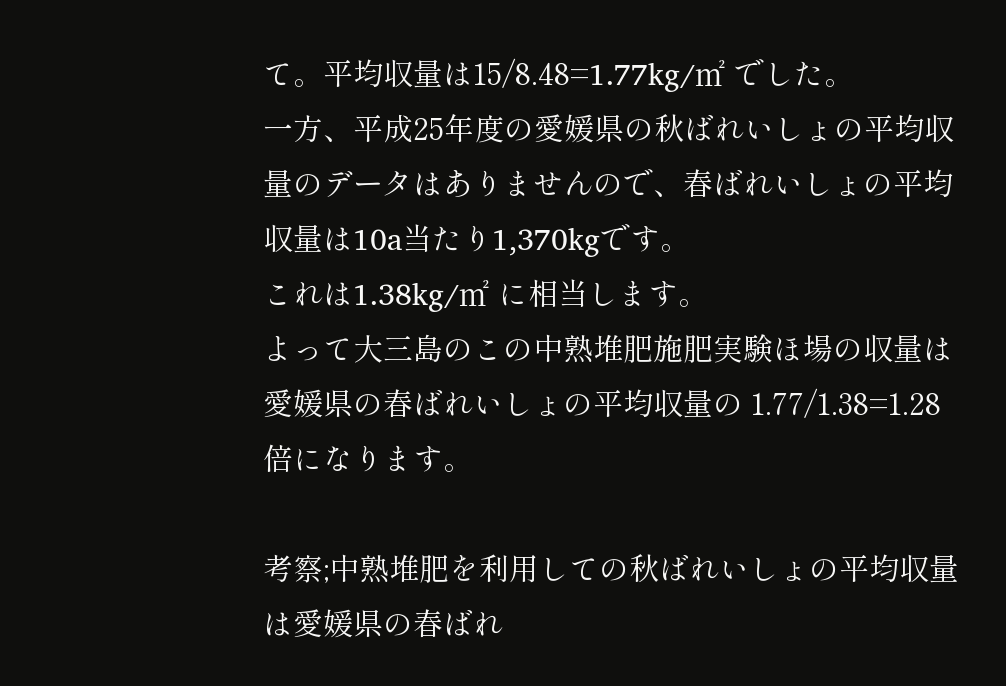て。平均収量は15/8.48=1.77kg/㎡ でした。
一方、平成25年度の愛媛県の秋ばれいしょの平均収量のデータはありませんので、春ばれいしょの平均収量は10a当たり1,370kgです。
これは1.38kg/㎡ に相当します。
よって大三島のこの中熟堆肥施肥実験ほ場の収量は愛媛県の春ばれいしょの平均収量の 1.77/1.38=1.28 倍になります。

考察;中熟堆肥を利用しての秋ばれいしょの平均収量は愛媛県の春ばれ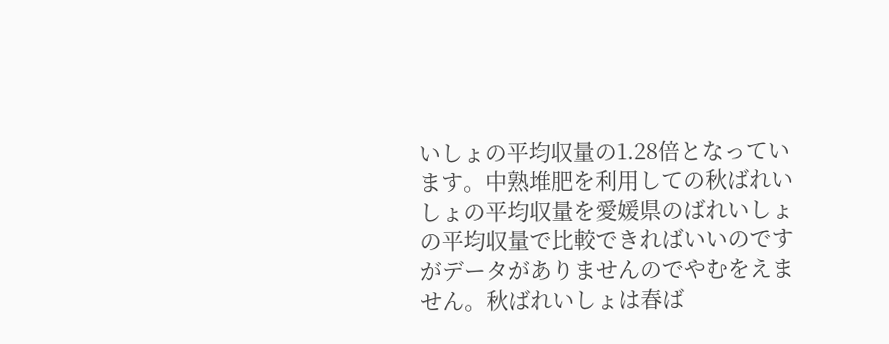いしょの平均収量の1.28倍となっています。中熟堆肥を利用しての秋ばれいしょの平均収量を愛媛県のばれいしょの平均収量で比較できればいいのですがデータがありませんのでやむをえません。秋ばれいしょは春ば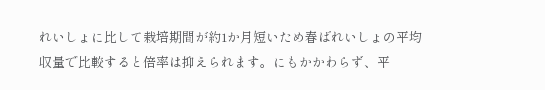れいしょに比して栽培期間が約1か月短いため春ばれいしょの平均収量で比較すると倍率は抑えられます。にもかかわらず、平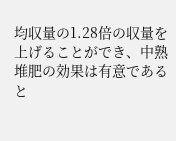均収量の1.28倍の収量を上げることができ、中熟堆肥の効果は有意であると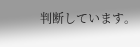判断しています。